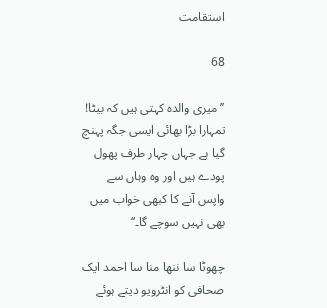استقامت

68

’’میری والدہ کہتی ہیں کہ بیٹا! تمہارا بڑا بھائی ایسی جگہ پہنچ گیا ہے جہاں چہار طرف پھول پودے ہیں اور وہ وہاں سے واپس آنے کا کبھی خواب میں بھی نہیں سوچے گا۔‘‘

چھوٹا سا ننھا منا سا احمد ایک صحافی کو انٹرویو دیتے ہوئے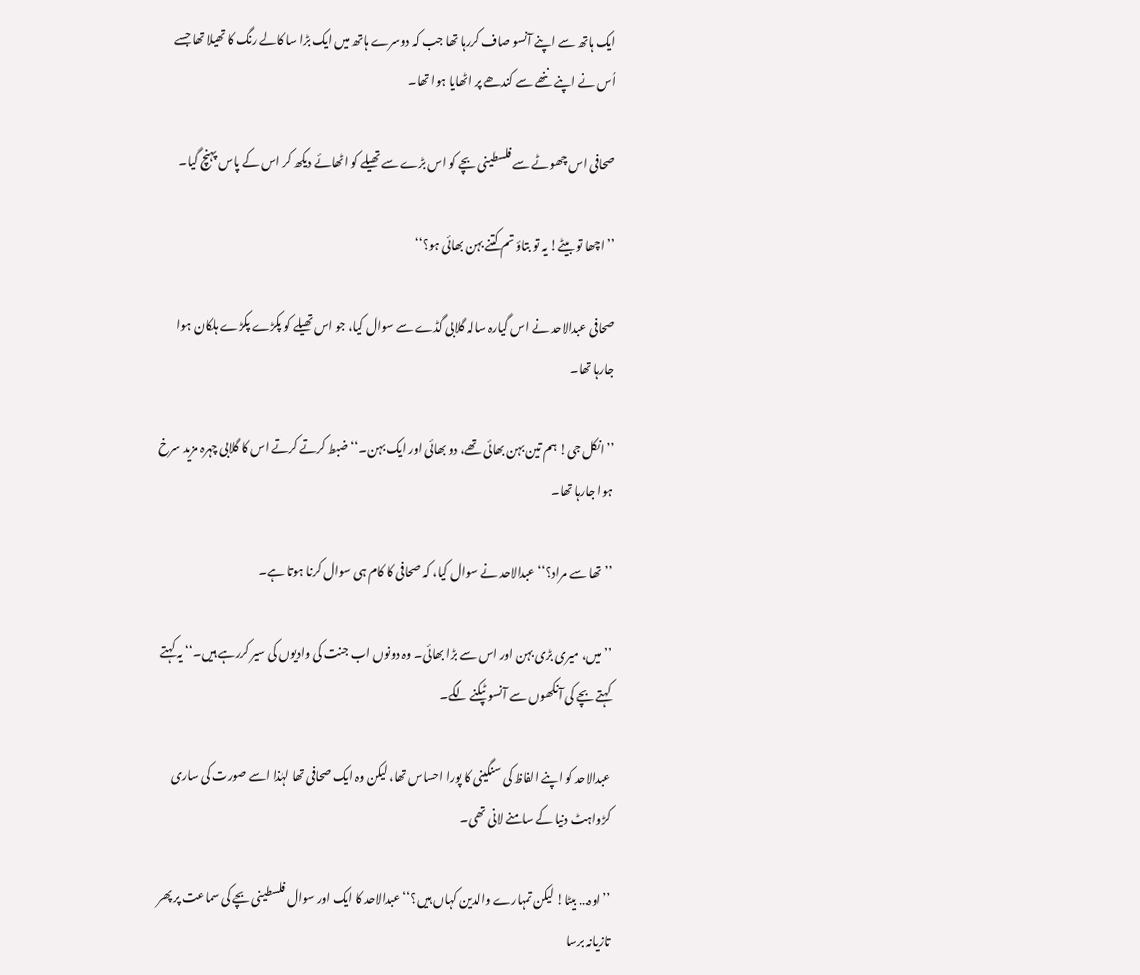ایک ہاتھ سے اپنے آنسو صاف کررہا تھا جب کہ دوسرے ہاتھ میں ایک بڑا سا کالے رنگ کا تھیلا تھا جسے اُس نے اپنے ننھے سے کندھے پر اٹھایا ہوا تھا۔

صحافی اس چھوٹے سے فلسطینی بچے کو اس بڑے سے تھیلے کو اٹھائے دیکھ کر اس کے پاس پہنچ گیا۔

’’اچھا تو بیٹے! یہ تو بتاؤ تم کتنے بہن بھائی ہو؟‘‘

صحافی عبدالاحد نے اس گیارہ سالہ گلابی گڈے سے سوال کیا، جو اس تھیلے کو پکڑے پکڑے ہلکان ہوا جارہا تھا۔

’’انکل جی! ہم تین بہن بھائی تھے، دو بھائی اور ایک بہن۔‘‘ ضبط کرتے کرتے اس کا گلابی چہرہ مزید سرخ ہوا جارہا تھا۔

’’تھا سے مراد؟‘‘ عبدالاحد نے سوال کیا، کہ صحافی کا کام ہی سوال کرنا ہوتا ہے۔

’’میں، میری بڑی بہن اور اس سے بڑا بھائی۔ وہ دونوں اب جنت کی وادیوں کی سیر کررہے ہیں۔‘‘ یہ کہتے کہتے بچے کی آنکھوں سے آنسو ٹپکنے لگے۔

عبدالاحد کو اپنے الفاظ کی سنگینی کا پورا احساس تھا، لیکن وہ ایک صحافی تھا لہٰذا اسے صورت کی ساری کڑواہٹ دنیا کے سامنے لانی تھی۔

’’اوہ… بیٹا! لیکن تمہارے والدین کہاں ہیں؟‘‘ عبدالاحد کا ایک اور سوال فلسطینی بچے کی سماعت پر پھر تازیانہ برسا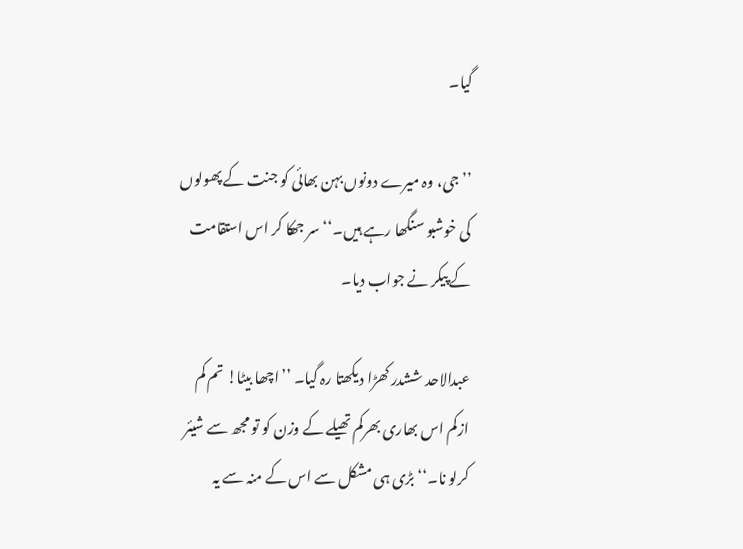گیا۔

’’جی، وہ میرے دونوں بہن بھائی کو جنت کے پھولوں کی خوشبو سنگھا رہے ہیں۔‘‘ سر جھکا کر اس استقامت کے پیکر نے جواب دیا۔

عبدالاحد ششدر کھڑا دیکھتا رہ گیا۔ ’’اچھا بیٹا! تم کم ازکم اس بھاری بھرکم تھیلے کے وزن کو تو مجھ سے شیئر کرلو نا۔‘‘ بڑی ہی مشکل سے اس کے منہ سے یہ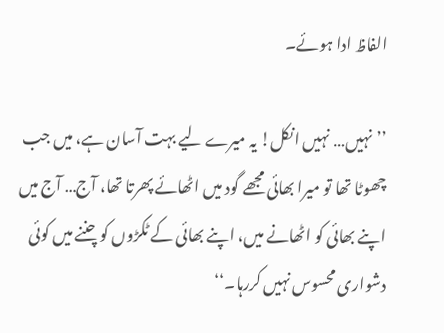الفاظ ادا ہوئے۔

’’نہیں… نہیں انکل! یہ میرے لیے بہت آسان ہے، میں جب چھوٹا تھا تو میرا بھائی مجھے گود میں اٹھائے پھرتا تھا، آج… آج میں اپنے بھائی کو اٹھانے میں، اپنے بھائی کے ٹکڑوں کو چننے میں کوئی دشواری محسوس نہیں کررہا۔‘‘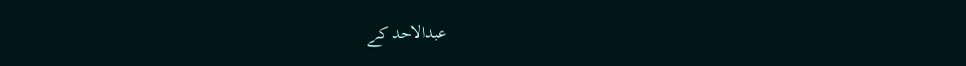عبدالاحد کے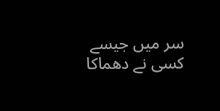سر میں جیسے کسی نے دھماکا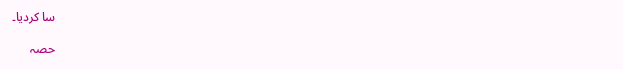سا کردیا۔

حصہ